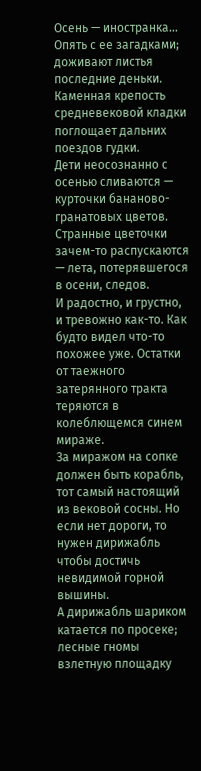Осень — иностранка… Опять с ее загадками; доживают листья последние деньки. Каменная крепость средневековой кладки поглощает дальних поездов гудки.
Дети неосознанно с осенью сливаются — курточки бананово-гранатовых цветов. Странные цветочки зачем-то распускаются — лета, потерявшегося в осени, следов.
И радостно, и грустно, и тревожно как-то. Как будто видел что-то похожее уже. Остатки от таежного затерянного тракта теряются в колеблющемся синем мираже.
За миражом на сопке должен быть корабль, тот самый настоящий из вековой сосны. Но если нет дороги, то нужен дирижабль чтобы достичь невидимой горной вышины.
А дирижабль шариком катается по просеке; лесные гномы взлетную площадку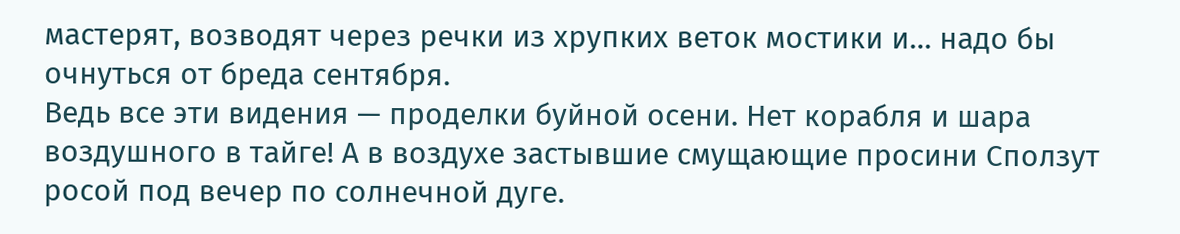мастерят, возводят через речки из хрупких веток мостики и… надо бы очнуться от бреда сентября.
Ведь все эти видения — проделки буйной осени. Нет корабля и шара воздушного в тайге! А в воздухе застывшие смущающие просини Сползут росой под вечер по солнечной дуге.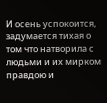И осень успокоится, задумается тихая о том что натворила с людьми и их мирком правдою и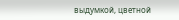выдумкой, цветной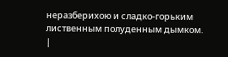неразберихою и сладко-горьким лиственным полуденным дымком.
|